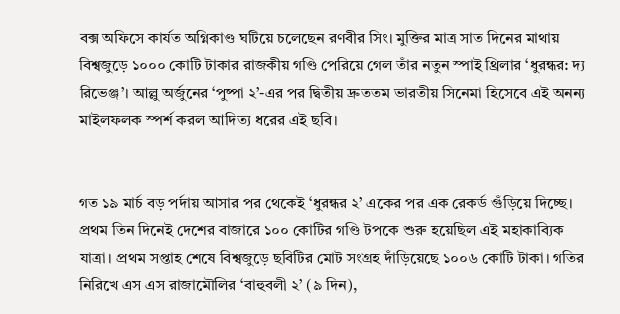বক্স অফিসে কার্যত অগ্নিকাণ্ড ঘটিয়ে চলেছেন রণবীর সিং। মুক্তির মাত্র সাত দিনের মাথায় বিশ্বজুড়ে ১০০০ কোটি টাকার রাজকীয় গণ্ডি পেরিয়ে গেল তাঁর নতুন স্পাই থ্রিলার ‘ধুরন্ধর: দ্য রিভেঞ্জ’। আল্লু অর্জুনের ‘পুষ্পা ২’-এর পর দ্বিতীয় দ্রুততম ভারতীয় সিনেমা হিসেবে এই অনন্য মাইলফলক স্পর্শ করল আদিত্য ধরের এই ছবি।


গত ১৯ মার্চ বড় পর্দায় আসার পর থেকেই ‘ধুরন্ধর ২’ একের পর এক রেকর্ড গুঁড়িয়ে দিচ্ছে। প্রথম তিন দিনেই দেশের বাজারে ১০০ কোটির গণ্ডি টপকে শুরু হয়েছিল এই মহাকাব্যিক যাত্রা। প্রথম সপ্তাহ শেষে বিশ্বজুড়ে ছবিটির মোট সংগ্রহ দাঁড়িয়েছে ১০০৬ কোটি টাকা। গতির নিরিখে এস এস রাজামৌলির ‘বাহুবলী ২’ (৯ দিন),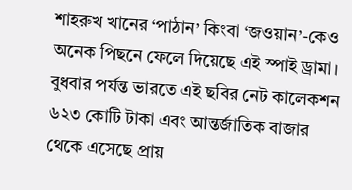শাহরুখ খানের ‘পাঠান’ কিংবা ‘জওয়ান’-কেও অনেক পিছনে ফেলে দিয়েছে এই স্পাই ড্রামা। বুধবার পর্যন্ত ভারতে এই ছবির নেট কালেকশন ৬২৩ কোটি টাকা এবং আন্তর্জাতিক বাজার থেকে এসেছে প্রায়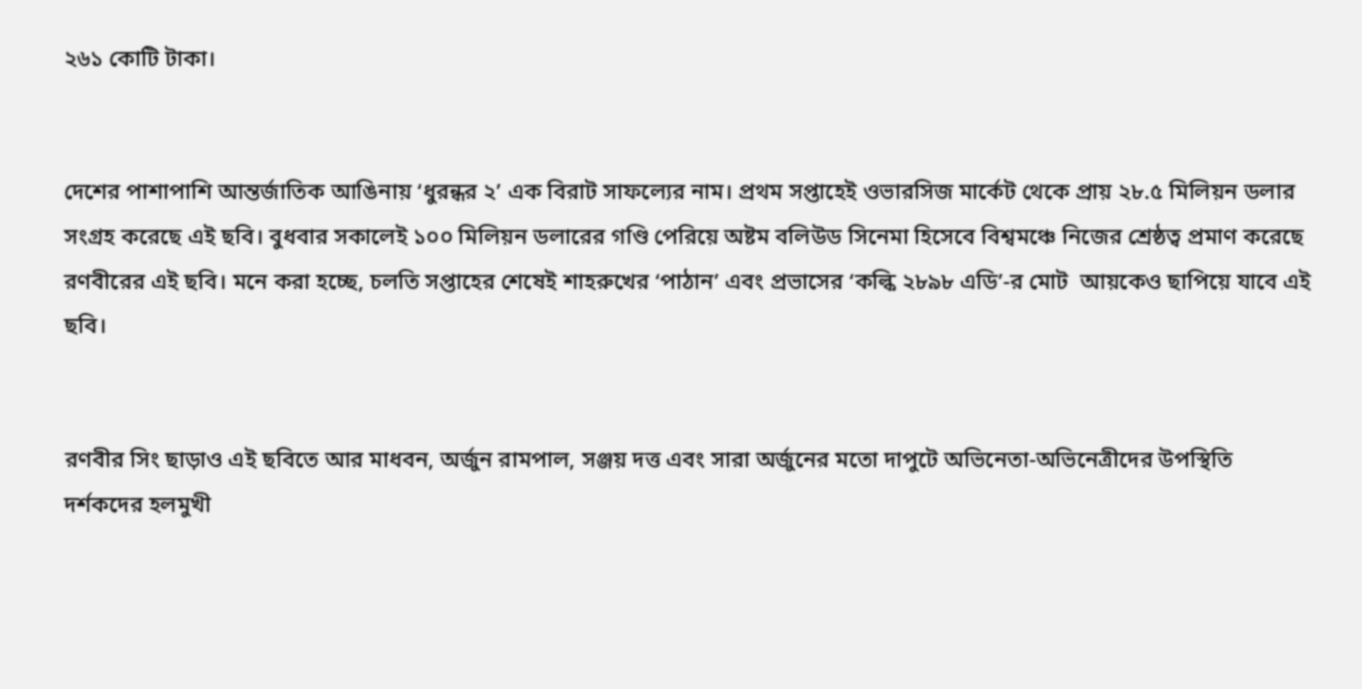২৬১ কোটি টাকা।


দেশের পাশাপাশি আন্তর্জাতিক আঙিনায় ‘ধুরন্ধর ২’ এক বিরাট সাফল্যের নাম। প্রথম সপ্তাহেই ওভারসিজ মার্কেট থেকে প্রায় ২৮.৫ মিলিয়ন ডলার সংগ্রহ করেছে এই ছবি। বুধবার সকালেই ১০০ মিলিয়ন ডলারের গণ্ডি পেরিয়ে অষ্টম বলিউড সিনেমা হিসেবে বিশ্বমঞ্চে নিজের শ্রেষ্ঠত্ব প্রমাণ করেছে রণবীরের এই ছবি। মনে করা হচ্ছে, চলতি সপ্তাহের শেষেই শাহরুখের ‘পাঠান’ এবং প্রভাসের ‘কল্কি ২৮৯৮ এডি’-র মোট  আয়কেও ছাপিয়ে যাবে এই ছবি।


রণবীর সিং ছাড়াও এই ছবিতে আর মাধবন, অর্জুন রামপাল, সঞ্জয় দত্ত এবং সারা অর্জুনের মতো দাপুটে অভিনেতা-অভিনেত্রীদের উপস্থিতি দর্শকদের হলমুখী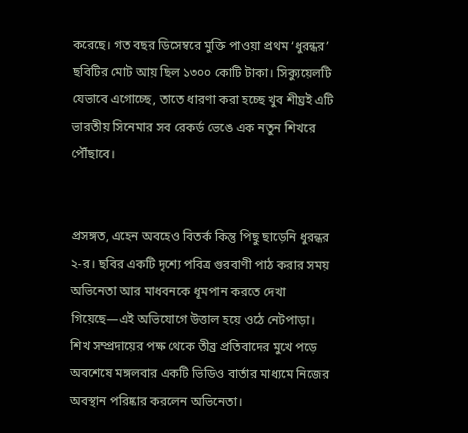করেছে। গত বছর ডিসেম্বরে মুক্তি পাওয়া প্রথম ‘ধুরন্ধর’ ছবিটির মোট আয় ছিল ১৩০০ কোটি টাকা। সিক্যুয়েলটি যেভাবে এগোচ্ছে, তাতে ধারণা করা হচ্ছে খুব শীঘ্রই এটি ভারতীয় সিনেমার সব রেকর্ড ভেঙে এক নতুন শিখরে পৌঁছাবে।


প্রসঙ্গত, এহেন অবহেও বিতর্ক কিন্তু পিছু ছাড়েনি ধুরন্ধর ২-র। ছবির একটি দৃশ্যে পবিত্র গুরবাণী পাঠ করার সময় অভিনেতা আর মাধবনকে ধূমপান করতে দেখা গিয়েছে—এই অভিযোগে উত্তাল হয়ে ওঠে নেটপাড়া। শিখ সম্প্রদায়ের পক্ষ থেকে তীব্র প্রতিবাদের মুখে পড়ে অবশেষে মঙ্গলবার একটি ভিডিও বার্তার মাধ্যমে নিজের অবস্থান পরিষ্কার করলেন অভিনেতা।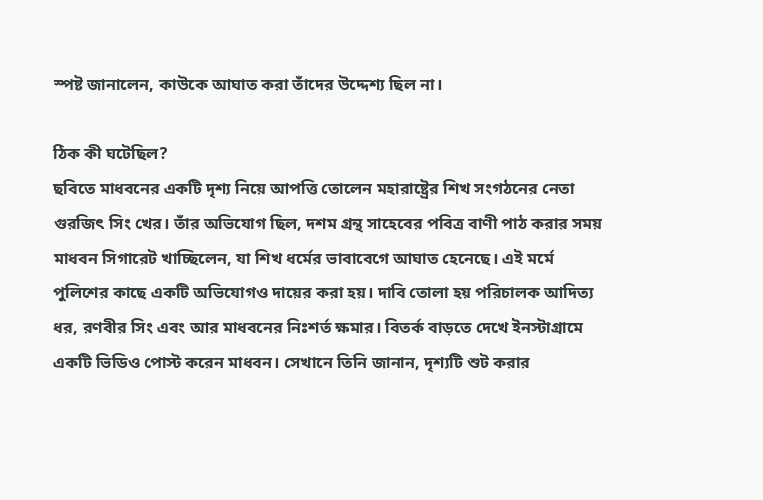স্পষ্ট জানালেন, কাউকে আঘাত করা তাঁদের উদ্দেশ্য ছিল না।

ঠিক কী ঘটেছিল?
ছবিতে মাধবনের একটি দৃশ্য নিয়ে আপত্তি তোলেন মহারাষ্ট্রের শিখ সংগঠনের নেতা গুরজিৎ সিং খের। তাঁর অভিযোগ ছিল, দশম গ্রন্থ সাহেবের পবিত্র বাণী পাঠ করার সময় মাধবন সিগারেট খাচ্ছিলেন, যা শিখ ধর্মের ভাবাবেগে আঘাত হেনেছে। এই মর্মে পুলিশের কাছে একটি অভিযোগও দায়ের করা হয়। দাবি তোলা হয় পরিচালক আদিত্য ধর, রণবীর সিং এবং আর মাধবনের নিঃশর্ত ক্ষমার। বিতর্ক বাড়তে দেখে ইনস্টাগ্রামে একটি ভিডিও পোস্ট করেন মাধবন। সেখানে তিনি জানান, দৃশ্যটি শুট করার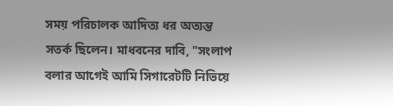সময় পরিচালক আদিত্য ধর অত্যন্ত সতর্ক ছিলেন। মাধবনের দাবি, "সংলাপ বলার আগেই আমি সিগারেটটি নিভিয়ে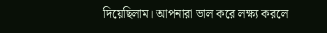দিয়েছিলাম। আপনারা ভাল করে লক্ষ্য করলে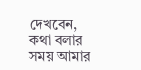দেখবেন, কথা বলার সময় আমার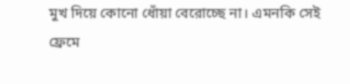মুখ দিয়ে কোনো ধোঁয়া বেরোচ্ছে না। এমনকি সেই ফ্রেমে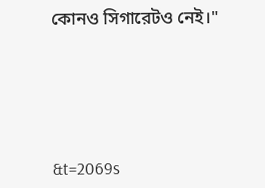কোনও সিগারেটও নেই।"





&t=2069s